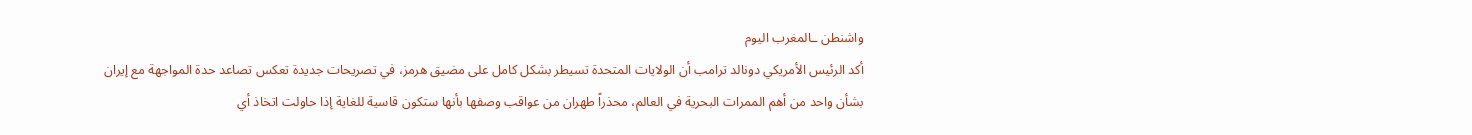واشنطن ـالمغرب اليوم
أكد الرئيس الأمريكي دونالد ترامب أن الولايات المتحدة تسيطر بشكل كامل على مضيق هرمز، في تصريحات جديدة تعكس تصاعد حدة المواجهة مع إيران بشأن واحد من أهم الممرات البحرية في العالم، محذراً طهران من عواقب وصفها بأنها ستكون قاسية للغاية إذا حاولت اتخاذ أي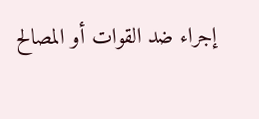إجراء ضد القوات أو المصالح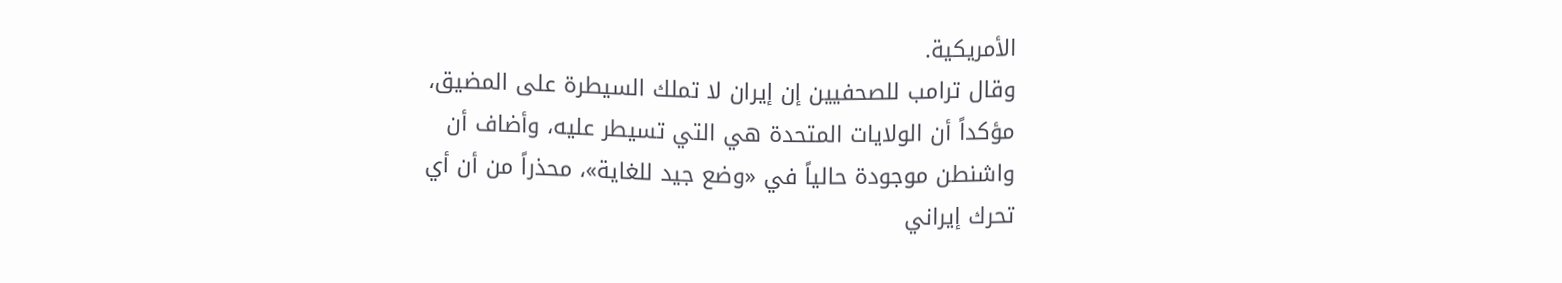الأمريكية.
وقال ترامب للصحفيين إن إيران لا تملك السيطرة على المضيق، مؤكداً أن الولايات المتحدة هي التي تسيطر عليه، وأضاف أن واشنطن موجودة حالياً في «وضع جيد للغاية»، محذراً من أن أي تحرك إيراني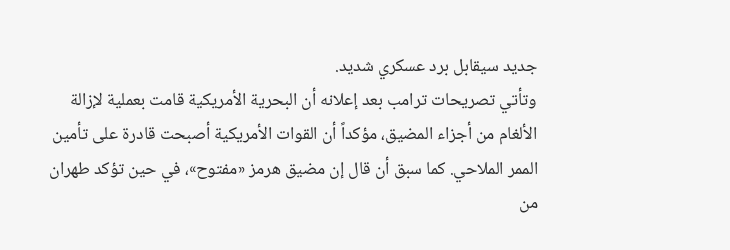جديد سيقابل برد عسكري شديد.
وتأتي تصريحات ترامب بعد إعلانه أن البحرية الأمريكية قامت بعملية لإزالة الألغام من أجزاء المضيق، مؤكداً أن القوات الأمريكية أصبحت قادرة على تأمين الممر الملاحي. كما سبق أن قال إن مضيق هرمز «مفتوح»، في حين تؤكد طهران من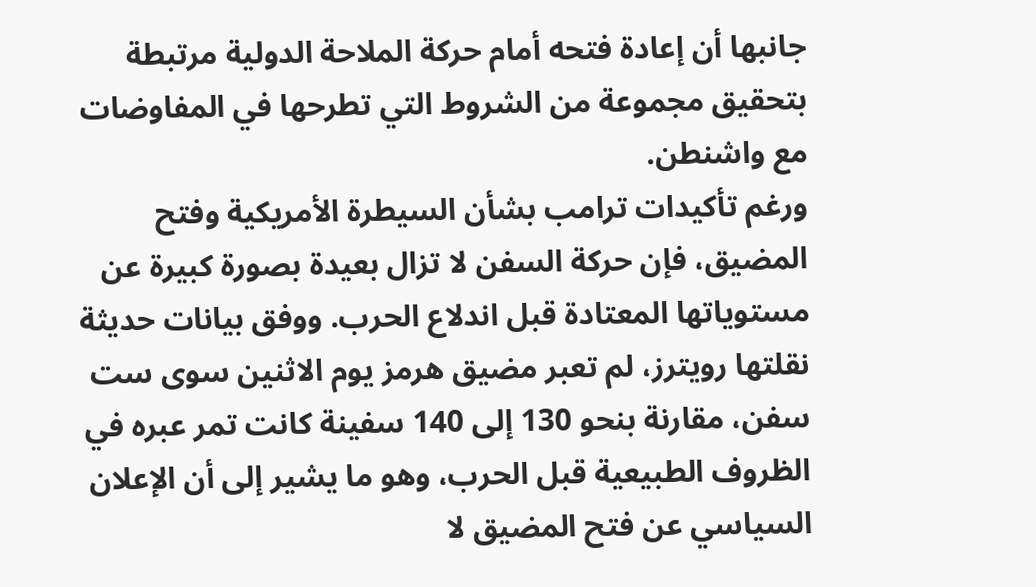جانبها أن إعادة فتحه أمام حركة الملاحة الدولية مرتبطة بتحقيق مجموعة من الشروط التي تطرحها في المفاوضات مع واشنطن.
ورغم تأكيدات ترامب بشأن السيطرة الأمريكية وفتح المضيق، فإن حركة السفن لا تزال بعيدة بصورة كبيرة عن مستوياتها المعتادة قبل اندلاع الحرب. ووفق بيانات حديثة نقلتها رويترز، لم تعبر مضيق هرمز يوم الاثنين سوى ست سفن، مقارنة بنحو 130 إلى 140 سفينة كانت تمر عبره في الظروف الطبيعية قبل الحرب، وهو ما يشير إلى أن الإعلان السياسي عن فتح المضيق لا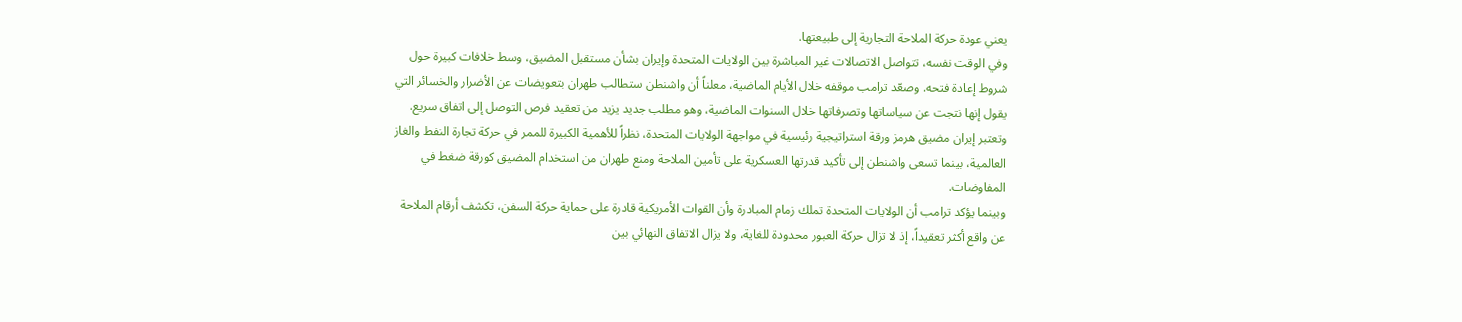يعني عودة حركة الملاحة التجارية إلى طبيعتها.
وفي الوقت نفسه، تتواصل الاتصالات غير المباشرة بين الولايات المتحدة وإيران بشأن مستقبل المضيق، وسط خلافات كبيرة حول شروط إعادة فتحه. وصعّد ترامب موقفه خلال الأيام الماضية، معلناً أن واشنطن ستطالب طهران بتعويضات عن الأضرار والخسائر التي يقول إنها نتجت عن سياساتها وتصرفاتها خلال السنوات الماضية، وهو مطلب جديد يزيد من تعقيد فرص التوصل إلى اتفاق سريع.
وتعتبر إيران مضيق هرمز ورقة استراتيجية رئيسية في مواجهة الولايات المتحدة، نظراً للأهمية الكبيرة للممر في حركة تجارة النفط والغاز العالمية، بينما تسعى واشنطن إلى تأكيد قدرتها العسكرية على تأمين الملاحة ومنع طهران من استخدام المضيق كورقة ضغط في المفاوضات.
وبينما يؤكد ترامب أن الولايات المتحدة تملك زمام المبادرة وأن القوات الأمريكية قادرة على حماية حركة السفن، تكشف أرقام الملاحة عن واقع أكثر تعقيداً، إذ لا تزال حركة العبور محدودة للغاية، ولا يزال الاتفاق النهائي بين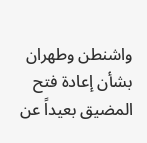واشنطن وطهران بشأن إعادة فتح المضيق بعيداً عن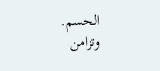الحسم.
وتزامن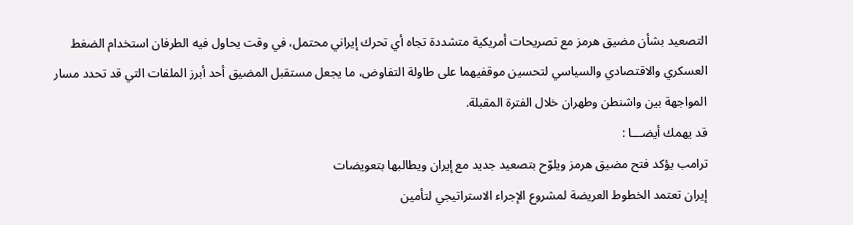التصعيد بشأن مضيق هرمز مع تصريحات أمريكية متشددة تجاه أي تحرك إيراني محتمل، في وقت يحاول فيه الطرفان استخدام الضغط العسكري والاقتصادي والسياسي لتحسين موقفيهما على طاولة التفاوض، ما يجعل مستقبل المضيق أحد أبرز الملفات التي قد تحدد مسار المواجهة بين واشنطن وطهران خلال الفترة المقبلة.
قد يهمك أيضـــا :
ترامب يؤكد فتح مضيق هرمز ويلوّح بتصعيد جديد مع إيران ويطالبها بتعويضات
إيران تعتمد الخطوط العريضة لمشروع الإجراء الاستراتيجي لتأمين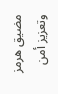مضيق هرمز وتعزيز أمن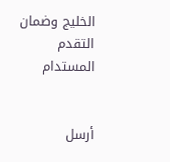الخليج وضمان التقدم المستدام


أرسل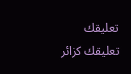تعليقك
تعليقك كزائر